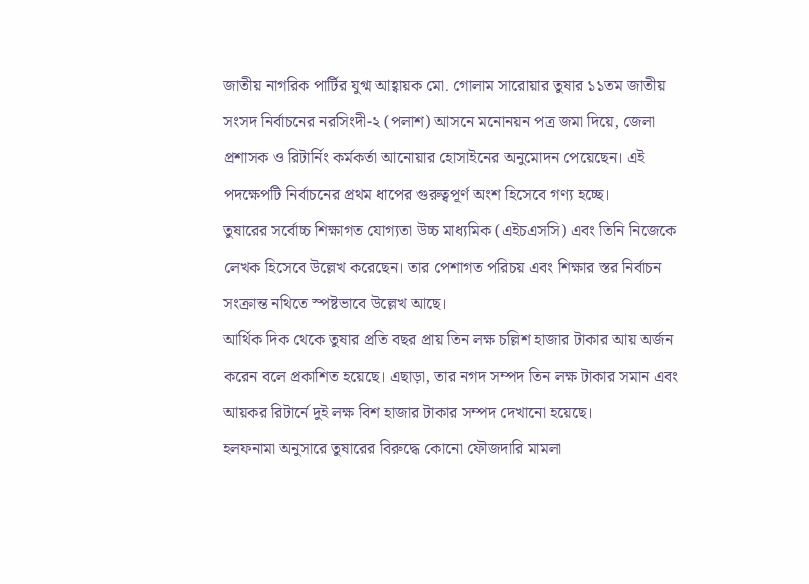জাতীয় নাগরিক পার্টির যুগ্ম আহ্বায়ক মো. গোলাম সারোয়ার তুষার ১১তম জাতীয় সংসদ নির্বাচনের নরসিংদী-২ (পলাশ) আসনে মনোনয়ন পত্র জমা দিয়ে, জেলা প্রশাসক ও রিটার্নিং কর্মকর্তা আনোয়ার হোসাইনের অনুমোদন পেয়েছেন। এই পদক্ষেপটি নির্বাচনের প্রথম ধাপের গুরুত্বপূর্ণ অংশ হিসেবে গণ্য হচ্ছে।
তুষারের সর্বোচ্চ শিক্ষাগত যোগ্যতা উচ্চ মাধ্যমিক (এইচএসসি) এবং তিনি নিজেকে লেখক হিসেবে উল্লেখ করেছেন। তার পেশাগত পরিচয় এবং শিক্ষার স্তর নির্বাচন সংক্রান্ত নথিতে স্পষ্টভাবে উল্লেখ আছে।
আর্থিক দিক থেকে তুষার প্রতি বছর প্রায় তিন লক্ষ চল্লিশ হাজার টাকার আয় অর্জন করেন বলে প্রকাশিত হয়েছে। এছাড়া, তার নগদ সম্পদ তিন লক্ষ টাকার সমান এবং আয়কর রিটার্নে দুই লক্ষ বিশ হাজার টাকার সম্পদ দেখানো হয়েছে।
হলফনামা অনুসারে তুষারের বিরুদ্ধে কোনো ফৌজদারি মামলা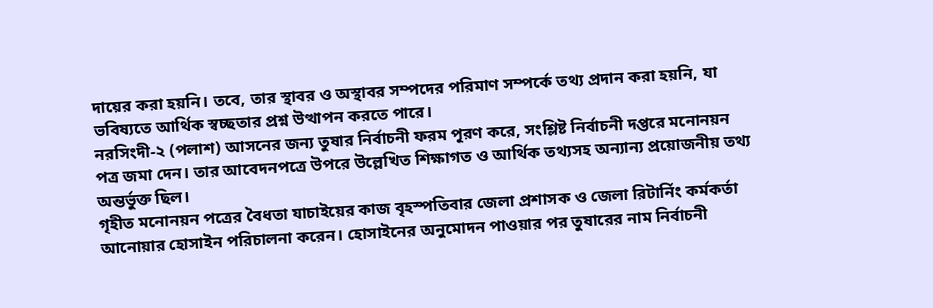দায়ের করা হয়নি। তবে, তার স্থাবর ও অস্থাবর সম্পদের পরিমাণ সম্পর্কে তথ্য প্রদান করা হয়নি, যা ভবিষ্যতে আর্থিক স্বচ্ছতার প্রশ্ন উত্থাপন করতে পারে।
নরসিংদী-২ (পলাশ) আসনের জন্য তুষার নির্বাচনী ফরম পূরণ করে, সংশ্লিষ্ট নির্বাচনী দপ্তরে মনোনয়ন পত্র জমা দেন। তার আবেদনপত্রে উপরে উল্লেখিত শিক্ষাগত ও আর্থিক তথ্যসহ অন্যান্য প্রয়োজনীয় তথ্য অন্তর্ভুক্ত ছিল।
গৃহীত মনোনয়ন পত্রের বৈধতা যাচাইয়ের কাজ বৃহস্পতিবার জেলা প্রশাসক ও জেলা রিটার্নিং কর্মকর্তা আনোয়ার হোসাইন পরিচালনা করেন। হোসাইনের অনুমোদন পাওয়ার পর তুষারের নাম নির্বাচনী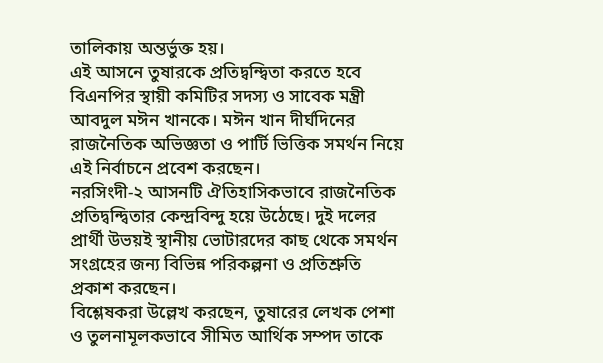তালিকায় অন্তর্ভুক্ত হয়।
এই আসনে তুষারকে প্রতিদ্বন্দ্বিতা করতে হবে বিএনপির স্থায়ী কমিটির সদস্য ও সাবেক মন্ত্রী আবদুল মঈন খানকে। মঈন খান দীর্ঘদিনের রাজনৈতিক অভিজ্ঞতা ও পার্টি ভিত্তিক সমর্থন নিয়ে এই নির্বাচনে প্রবেশ করছেন।
নরসিংদী-২ আসনটি ঐতিহাসিকভাবে রাজনৈতিক প্রতিদ্বন্দ্বিতার কেন্দ্রবিন্দু হয়ে উঠেছে। দুই দলের প্রার্থী উভয়ই স্থানীয় ভোটারদের কাছ থেকে সমর্থন সংগ্রহের জন্য বিভিন্ন পরিকল্পনা ও প্রতিশ্রুতি প্রকাশ করছেন।
বিশ্লেষকরা উল্লেখ করছেন, তুষারের লেখক পেশা ও তুলনামূলকভাবে সীমিত আর্থিক সম্পদ তাকে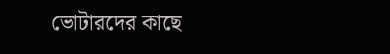ভোটারদের কাছে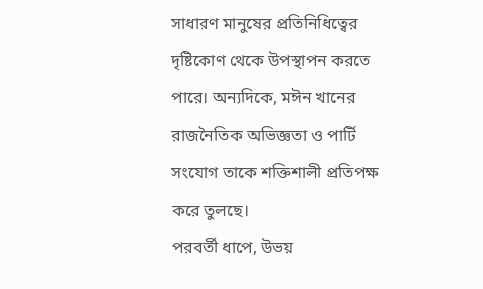সাধারণ মানুষের প্রতিনিধিত্বের দৃষ্টিকোণ থেকে উপস্থাপন করতে পারে। অন্যদিকে, মঈন খানের রাজনৈতিক অভিজ্ঞতা ও পার্টি সংযোগ তাকে শক্তিশালী প্রতিপক্ষ করে তুলছে।
পরবর্তী ধাপে, উভয়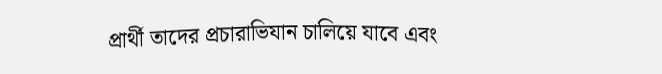প্রার্থী তাদের প্রচারাভিযান চালিয়ে যাবে এবং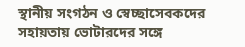স্থানীয় সংগঠন ও স্বেচ্ছাসেবকদের সহায়তায় ভোটারদের সঙ্গে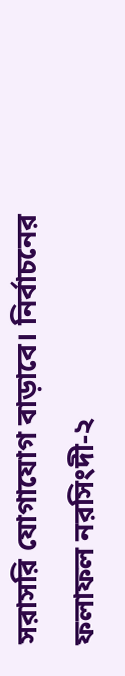সরাসরি যোগাযোগ বাড়াবে। নির্বাচনের ফলাফল নরসিংদী-২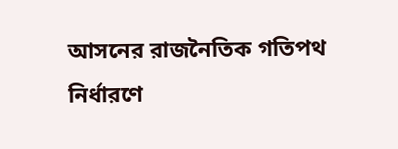আসনের রাজনৈতিক গতিপথ নির্ধারণে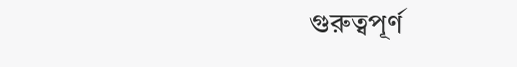গুরুত্বপূর্ণ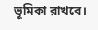ভূমিকা রাখবে।